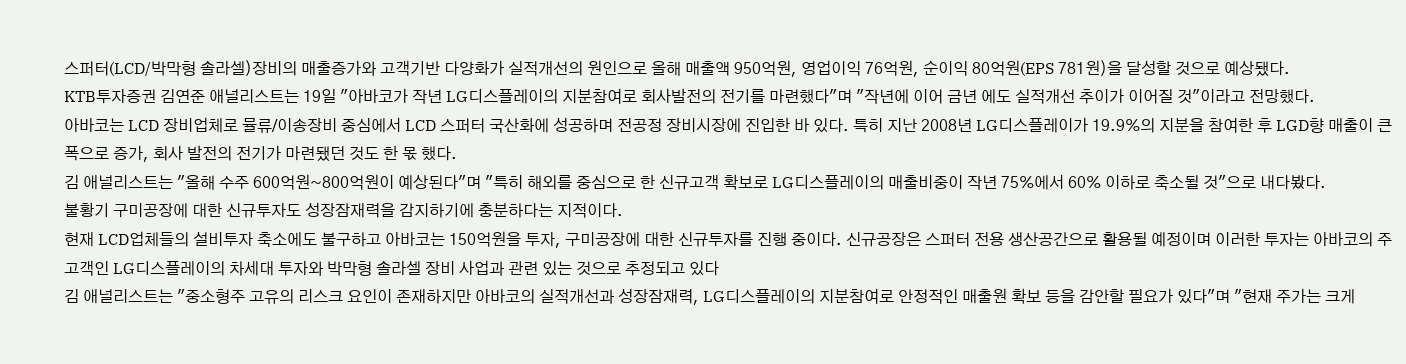스퍼터(LCD/박막형 솔라셀)장비의 매출증가와 고객기반 다양화가 실적개선의 원인으로 올해 매출액 950억원, 영업이익 76억원, 순이익 80억원(EPS 781원)을 달성할 것으로 예상됐다.
KTB투자증권 김연준 애널리스트는 19일 "아바코가 작년 LG디스플레이의 지분참여로 회사발전의 전기를 마련했다"며 "작년에 이어 금년 에도 실적개선 추이가 이어질 것"이라고 전망했다.
아바코는 LCD 장비업체로 뮬류/이송장비 중심에서 LCD 스퍼터 국산화에 성공하며 전공정 장비시장에 진입한 바 있다. 특히 지난 2008년 LG디스플레이가 19.9%의 지분을 참여한 후 LGD향 매출이 큰 폭으로 증가, 회사 발전의 전기가 마련됐던 것도 한 몫 했다.
김 애널리스트는 "올해 수주 600억원~800억원이 예상된다"며 "특히 해외를 중심으로 한 신규고객 확보로 LG디스플레이의 매출비중이 작년 75%에서 60% 이하로 축소될 것"으로 내다봤다.
불황기 구미공장에 대한 신규투자도 성장잠재력을 감지하기에 충분하다는 지적이다.
현재 LCD업체들의 설비투자 축소에도 불구하고 아바코는 150억원을 투자, 구미공장에 대한 신규투자를 진행 중이다. 신규공장은 스퍼터 전용 생산공간으로 활용될 예정이며 이러한 투자는 아바코의 주 고객인 LG디스플레이의 차세대 투자와 박막형 솔라셀 장비 사업과 관련 있는 것으로 추정되고 있다
김 애널리스트는 "중소형주 고유의 리스크 요인이 존재하지만 아바코의 실적개선과 성장잠재력, LG디스플레이의 지분참여로 안정적인 매출원 확보 등을 감안할 필요가 있다"며 "현재 주가는 크게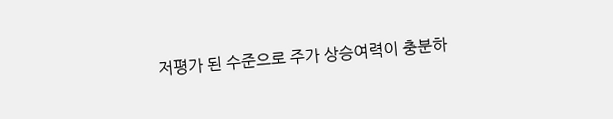저평가 된 수준으로 주가 상승여력이 충분하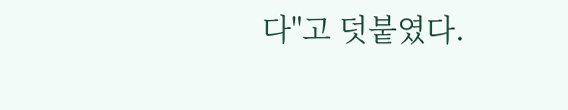다"고 덧붙였다.